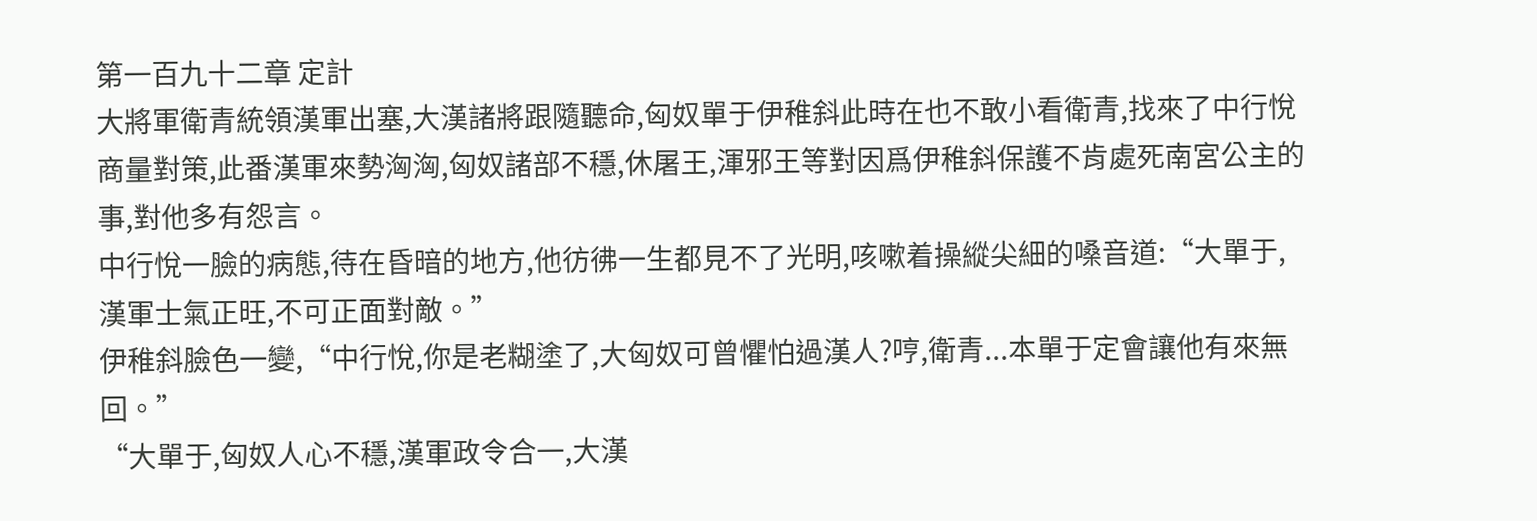第一百九十二章 定計
大將軍衛青統領漢軍出塞,大漢諸將跟隨聽命,匈奴單于伊稚斜此時在也不敢小看衛青,找來了中行悅商量對策,此番漢軍來勢洶洶,匈奴諸部不穩,休屠王,渾邪王等對因爲伊稚斜保護不肯處死南宮公主的事,對他多有怨言。
中行悅一臉的病態,待在昏暗的地方,他彷彿一生都見不了光明,咳嗽着操縱尖細的嗓音道:“大單于,漢軍士氣正旺,不可正面對敵。”
伊稚斜臉色一變,“中行悅,你是老糊塗了,大匈奴可曾懼怕過漢人?哼,衛青...本單于定會讓他有來無回。”
“大單于,匈奴人心不穩,漢軍政令合一,大漢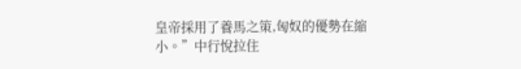皇帝採用了養馬之策,匈奴的優勢在縮小。”中行悅拉住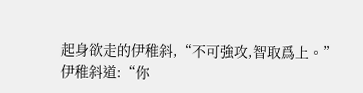起身欲走的伊稚斜,“不可強攻,智取爲上。”
伊稚斜道:“你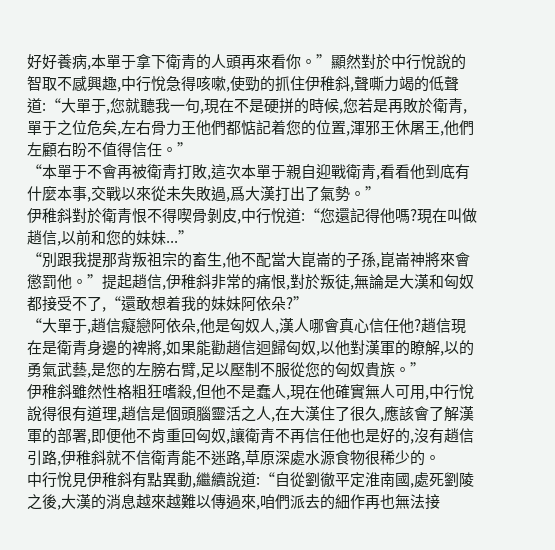好好養病,本單于拿下衛青的人頭再來看你。”顯然對於中行悅說的智取不感興趣,中行悅急得咳嗽,使勁的抓住伊稚斜,聲嘶力竭的低聲道:“大單于,您就聽我一句,現在不是硬拼的時候,您若是再敗於衛青,單于之位危矣,左右骨力王他們都惦記着您的位置,渾邪王休屠王,他們左顧右盼不值得信任。”
“本單于不會再被衛青打敗,這次本單于親自迎戰衛青,看看他到底有什麼本事,交戰以來從未失敗過,爲大漢打出了氣勢。”
伊稚斜對於衛青恨不得喫骨剝皮,中行悅道:“您還記得他嗎?現在叫做趙信,以前和您的妹妹...”
“別跟我提那背叛祖宗的畜生,他不配當大崑崙的子孫,崑崙神將來會懲罰他。”提起趙信,伊稚斜非常的痛恨,對於叛徒,無論是大漢和匈奴都接受不了,“還敢想着我的妹妹阿依朵?”
“大單于,趙信癡戀阿依朵,他是匈奴人,漢人哪會真心信任他?趙信現在是衛青身邊的裨將,如果能勸趙信迴歸匈奴,以他對漢軍的瞭解,以的勇氣武藝,是您的左膀右臂,足以壓制不服從您的匈奴貴族。”
伊稚斜雖然性格粗狂嗜殺,但他不是蠢人,現在他確實無人可用,中行悅說得很有道理,趙信是個頭腦靈活之人,在大漢住了很久,應該會了解漢軍的部署,即便他不肯重回匈奴,讓衛青不再信任他也是好的,沒有趙信引路,伊稚斜就不信衛青能不迷路,草原深處水源食物很稀少的。
中行悅見伊稚斜有點異動,繼續說道:“自從劉徹平定淮南國,處死劉陵之後,大漢的消息越來越難以傳過來,咱們派去的細作再也無法接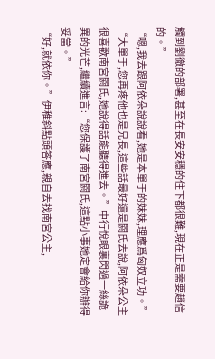觸到劉徹的部署,甚至在長安安穩的住下都很難,現在正是需要趙信的。”
“嗯,我去跟阿依朵說說看,她是本單于的妹妹,理應爲匈奴立功。”
“大單于,您再疼他也是兄長,這些話最好還是閼氏去說,阿依朵公主很喜歡南宮閼氏,她說得話能聽得進去。”中行悅眼裏閃過一絲詭異的光芒,繼續進言:“您保護了南宮閼氏,這點小事她定會給你辦得妥當。”
“好,就依你。”伊稚斜點頭答應,親自去找南宮公主,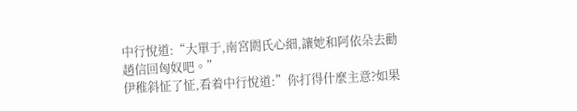中行悅道:“大單于,南宮閼氏心細,讓她和阿依朵去勸趙信回匈奴吧。”
伊稚斜怔了怔,看着中行悅道:”你打得什麼主意?如果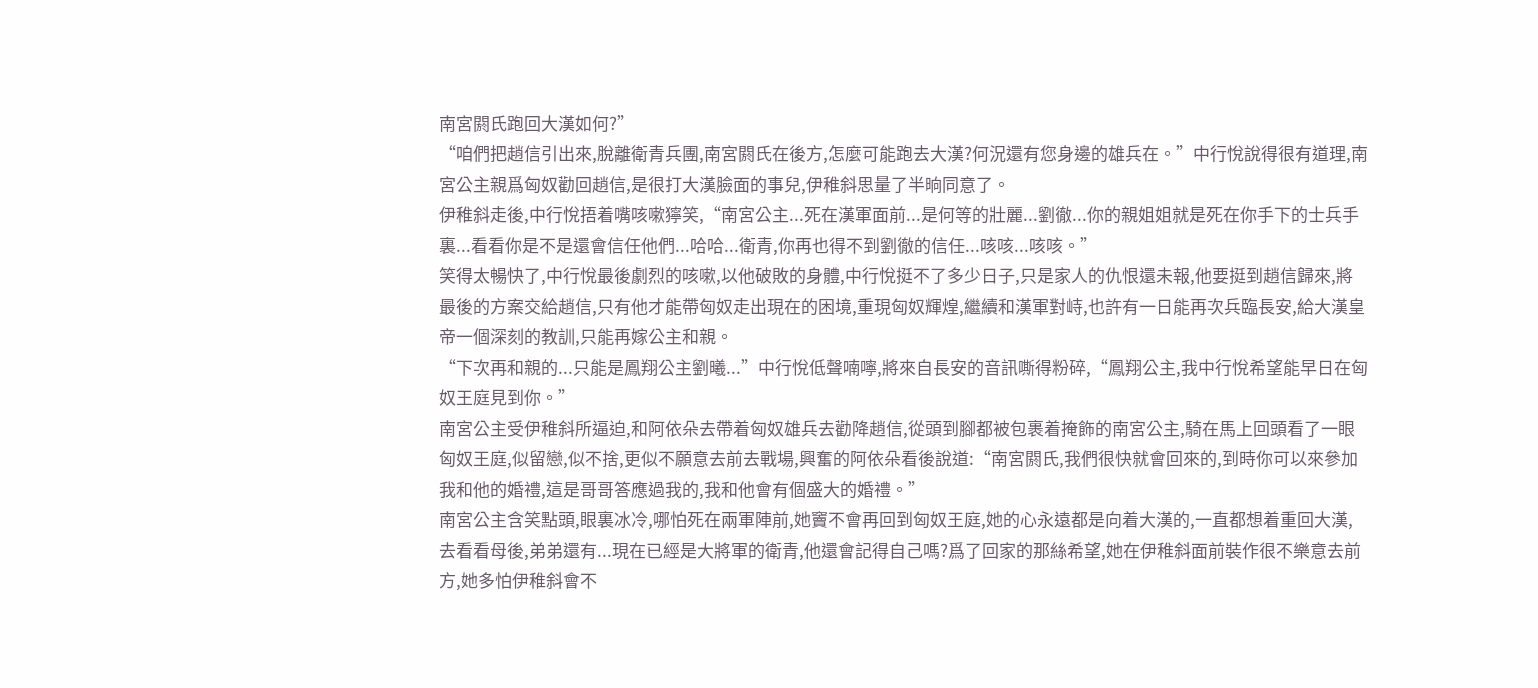南宮閼氏跑回大漢如何?”
“咱們把趙信引出來,脫離衛青兵團,南宮閼氏在後方,怎麼可能跑去大漢?何況還有您身邊的雄兵在。”中行悅說得很有道理,南宮公主親爲匈奴勸回趙信,是很打大漢臉面的事兒,伊稚斜思量了半晌同意了。
伊稚斜走後,中行悅捂着嘴咳嗽獰笑,“南宮公主...死在漢軍面前...是何等的壯麗...劉徹...你的親姐姐就是死在你手下的士兵手裏...看看你是不是還會信任他們...哈哈...衛青,你再也得不到劉徹的信任...咳咳...咳咳。”
笑得太暢快了,中行悅最後劇烈的咳嗽,以他破敗的身體,中行悅挺不了多少日子,只是家人的仇恨還未報,他要挺到趙信歸來,將最後的方案交給趙信,只有他才能帶匈奴走出現在的困境,重現匈奴輝煌,繼續和漢軍對峙,也許有一日能再次兵臨長安,給大漢皇帝一個深刻的教訓,只能再嫁公主和親。
“下次再和親的...只能是鳳翔公主劉曦...”中行悅低聲喃嚀,將來自長安的音訊嘶得粉碎,“鳳翔公主,我中行悅希望能早日在匈奴王庭見到你。”
南宮公主受伊稚斜所逼迫,和阿依朵去帶着匈奴雄兵去勸降趙信,從頭到腳都被包裹着掩飾的南宮公主,騎在馬上回頭看了一眼匈奴王庭,似留戀,似不捨,更似不願意去前去戰場,興奮的阿依朵看後說道:“南宮閼氏,我們很快就會回來的,到時你可以來參加我和他的婚禮,這是哥哥答應過我的,我和他會有個盛大的婚禮。”
南宮公主含笑點頭,眼裏冰冷,哪怕死在兩軍陣前,她竇不會再回到匈奴王庭,她的心永遠都是向着大漢的,一直都想着重回大漢,去看看母後,弟弟還有...現在已經是大將軍的衛青,他還會記得自己嗎?爲了回家的那絲希望,她在伊稚斜面前裝作很不樂意去前方,她多怕伊稚斜會不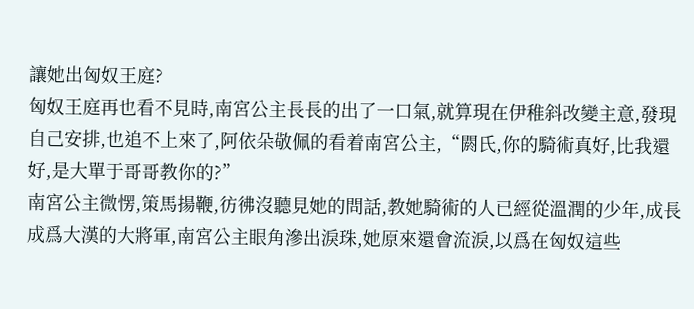讓她出匈奴王庭?
匈奴王庭再也看不見時,南宮公主長長的出了一口氣,就算現在伊稚斜改變主意,發現自己安排,也追不上來了,阿依朵敬佩的看着南宮公主,“閼氏,你的騎術真好,比我還好,是大單于哥哥教你的?”
南宮公主微愣,策馬揚鞭,彷彿沒聽見她的問話,教她騎術的人已經從溫潤的少年,成長成爲大漢的大將軍,南宮公主眼角滲出淚珠,她原來還會流淚,以爲在匈奴這些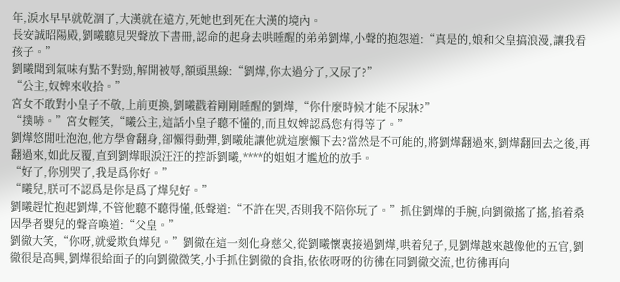年,淚水早早就乾涸了,大漢就在遠方,死她也到死在大漢的境內。
長安誠昭陽殿,劉曦聽見哭聲放下書冊,認命的起身去哄睡醒的弟弟劉燁,小聲的抱怨道:“真是的,娘和父皇搞浪漫,讓我看孩子。”
劉曦聞到氣味有點不對勁,解開被辱,額頭黑線:“劉燁,你太過分了,又尿了?”
“公主,奴婢來收拾。”
宮女不敢對小皇子不敬,上前更換,劉曦戳着剛剛睡醒的劉燁,“你什麼時候才能不尿牀?”
“撲哧。”宮女輕笑,“曦公主,這話小皇子聽不懂的,而且奴婢認爲您有得等了。”
劉燁悠閒吐泡泡,他方學會翻身,卻懶得動彈,劉曦能讓他就這麼懶下去?當然是不可能的,將劉燁翻過來,劉燁翻回去之後,再翻過來,如此反覆,直到劉燁眼淚汪汪的控訴劉曦,****的姐姐才尷尬的放手。
“好了,你別哭了,我是爲你好。”
“曦兒,朕可不認爲是你是爲了燁兒好。”
劉曦趕忙抱起劉燁,不管他聽不聽得懂,低聲道:“不許在哭,否則我不陪你玩了。”抓住劉燁的手腕,向劉徹搖了搖,掐着桑因學者嬰兒的聲音喚道:“父皇。”
劉徹大笑,“你呀,就愛欺負燁兒。”劉徹在這一刻化身慈父,從劉曦懷裏接過劉燁,哄着兒子,見劉燁越來越像他的五官,劉徹很是高興,劉燁很給面子的向劉徹微笑,小手抓住劉徹的食指,依依呀呀的彷彿在同劉徹交流,也彷彿再向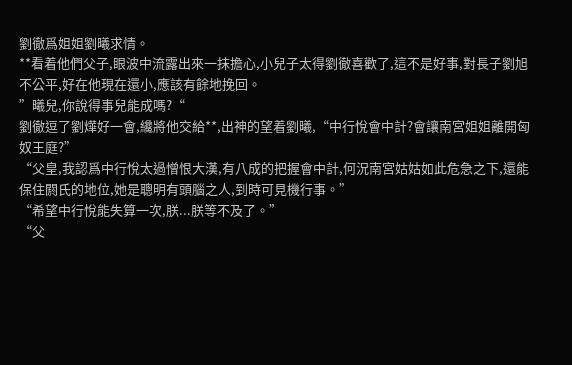劉徹爲姐姐劉曦求情。
**看着他們父子,眼波中流露出來一抹擔心,小兒子太得劉徹喜歡了,這不是好事,對長子劉旭不公平,好在他現在還小,應該有餘地挽回。
”曦兒,你說得事兒能成嗎?“
劉徹逗了劉燁好一會,纔將他交給**,出神的望着劉曦,“中行悅會中計?會讓南宮姐姐離開匈奴王庭?”
“父皇,我認爲中行悅太過憎恨大漢,有八成的把握會中計,何況南宮姑姑如此危急之下,還能保住閼氏的地位,她是聰明有頭腦之人,到時可見機行事。”
“希望中行悅能失算一次,朕...朕等不及了。”
“父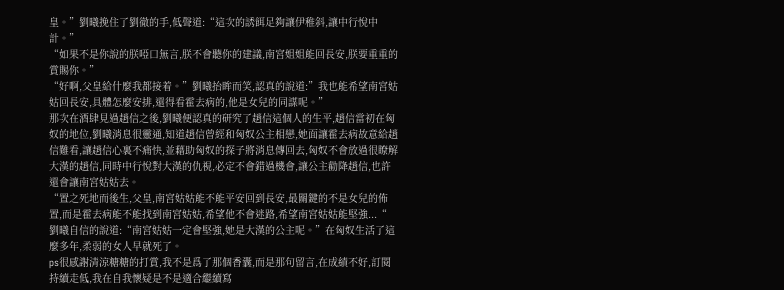皇。”劉曦挽住了劉徹的手,低聲道:“這次的誘餌足夠讓伊稚斜,讓中行悅中計。”
“如果不是你說的朕啞口無言,朕不會聽你的建議,南宮姐姐能回長安,朕要重重的賞賜你。”
“好啊,父皇給什麼我都接着。”劉曦抬眸而笑,認真的說道:”我也能希望南宮姑姑回長安,具體怎麼安排,還得看霍去病的,他是女兒的同謀呢。”
那次在酒肆見過趙信之後,劉曦便認真的研究了趙信這個人的生平,趙信當初在匈奴的地位,劉曦消息很靈通,知道趙信曾經和匈奴公主相戀,她面讓霍去病故意給趙信難看,讓趙信心裏不痛快,並藉助匈奴的探子將消息傳回去,匈奴不會放過很瞭解大漢的趙信,同時中行悅對大漢的仇視,必定不會錯過機會,讓公主勸降趙信,也許還會讓南宮姑姑去。
“置之死地而後生,父皇,南宮姑姑能不能平安回到長安,最關鍵的不是女兒的佈置,而是霍去病能不能找到南宮姑姑,希望他不會迷路,希望南宮姑姑能堅強...“
劉曦自信的說道:“南宮姑姑一定會堅強,她是大漢的公主呢。”在匈奴生活了這麼多年,柔弱的女人早就死了。
ps很感謝清涼糖糖的打賞,我不是爲了那個香囊,而是那句留言,在成績不好,訂閱持續走低,我在自我懷疑是不是適合繼續寫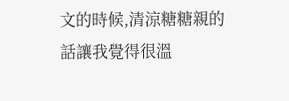文的時候,清涼糖糖親的話讓我覺得很溫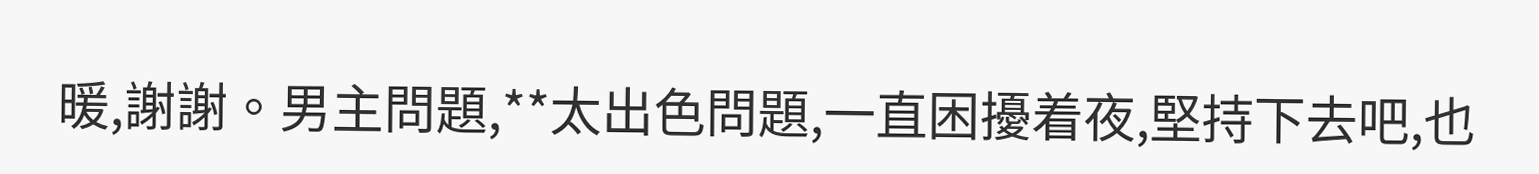暖,謝謝。男主問題,**太出色問題,一直困擾着夜,堅持下去吧,也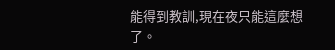能得到教訓,現在夜只能這麼想了。